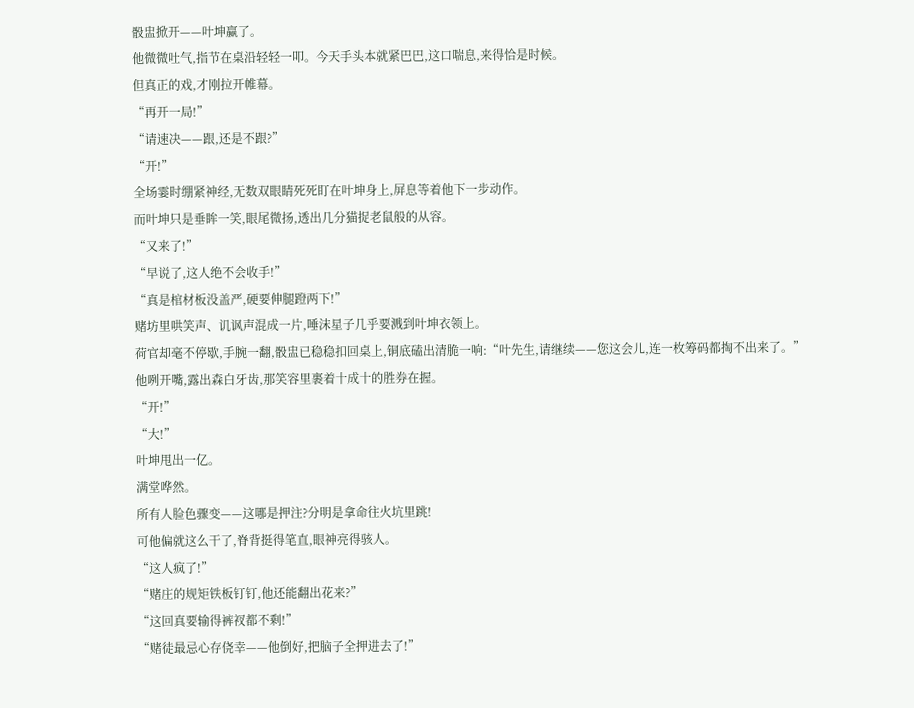骰盅掀开——叶坤赢了。
他微微吐气,指节在桌沿轻轻一叩。今天手头本就紧巴巴,这口喘息,来得恰是时候。
但真正的戏,才刚拉开帷幕。
“再开一局!”
“请速决——跟,还是不跟?”
“开!”
全场霎时绷紧神经,无数双眼睛死死盯在叶坤身上,屏息等着他下一步动作。
而叶坤只是垂眸一笑,眼尾微扬,透出几分猫捉老鼠般的从容。
“又来了!”
“早说了,这人绝不会收手!”
“真是棺材板没盖严,硬要伸腿蹬两下!”
赌坊里哄笑声、讥讽声混成一片,唾沫星子几乎要溅到叶坤衣领上。
荷官却毫不停歇,手腕一翻,骰盅已稳稳扣回桌上,铜底磕出清脆一响:“叶先生,请继续——您这会儿,连一枚筹码都掏不出来了。”
他咧开嘴,露出森白牙齿,那笑容里裹着十成十的胜券在握。
“开!”
“大!”
叶坤甩出一亿。
满堂哗然。
所有人脸色骤变——这哪是押注?分明是拿命往火坑里跳!
可他偏就这么干了,脊背挺得笔直,眼神亮得骇人。
“这人疯了!”
“赌庄的规矩铁板钉钉,他还能翻出花来?”
“这回真要输得裤衩都不剩!”
“赌徒最忌心存侥幸——他倒好,把脑子全押进去了!”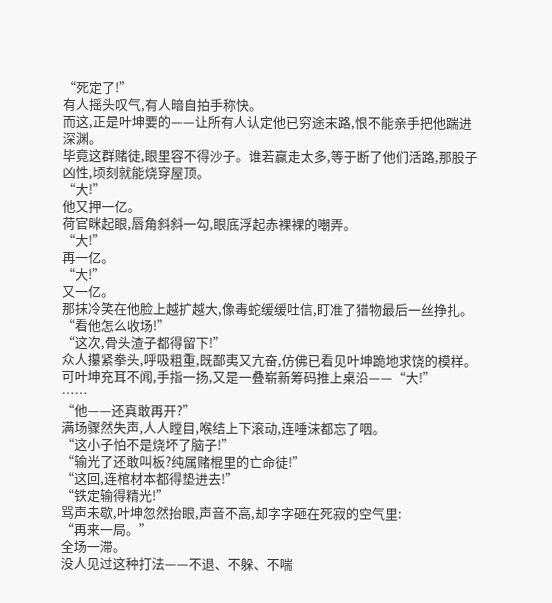“死定了!”
有人摇头叹气,有人暗自拍手称快。
而这,正是叶坤要的——让所有人认定他已穷途末路,恨不能亲手把他踹进深渊。
毕竟这群赌徒,眼里容不得沙子。谁若赢走太多,等于断了他们活路,那股子凶性,顷刻就能烧穿屋顶。
“大!”
他又押一亿。
荷官眯起眼,唇角斜斜一勾,眼底浮起赤裸裸的嘲弄。
“大!”
再一亿。
“大!”
又一亿。
那抹冷笑在他脸上越扩越大,像毒蛇缓缓吐信,盯准了猎物最后一丝挣扎。
“看他怎么收场!”
“这次,骨头渣子都得留下!”
众人攥紧拳头,呼吸粗重,既鄙夷又亢奋,仿佛已看见叶坤跪地求饶的模样。
可叶坤充耳不闻,手指一扬,又是一叠崭新筹码推上桌沿——“大!”
……
“他——还真敢再开?”
满场骤然失声,人人瞠目,喉结上下滚动,连唾沫都忘了咽。
“这小子怕不是烧坏了脑子!”
“输光了还敢叫板?纯属赌棍里的亡命徒!”
“这回,连棺材本都得垫进去!”
“铁定输得精光!”
骂声未歇,叶坤忽然抬眼,声音不高,却字字砸在死寂的空气里:
“再来一局。”
全场一滞。
没人见过这种打法——不退、不躲、不喘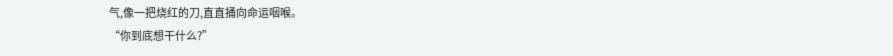气,像一把烧红的刀,直直捅向命运咽喉。
“你到底想干什么?”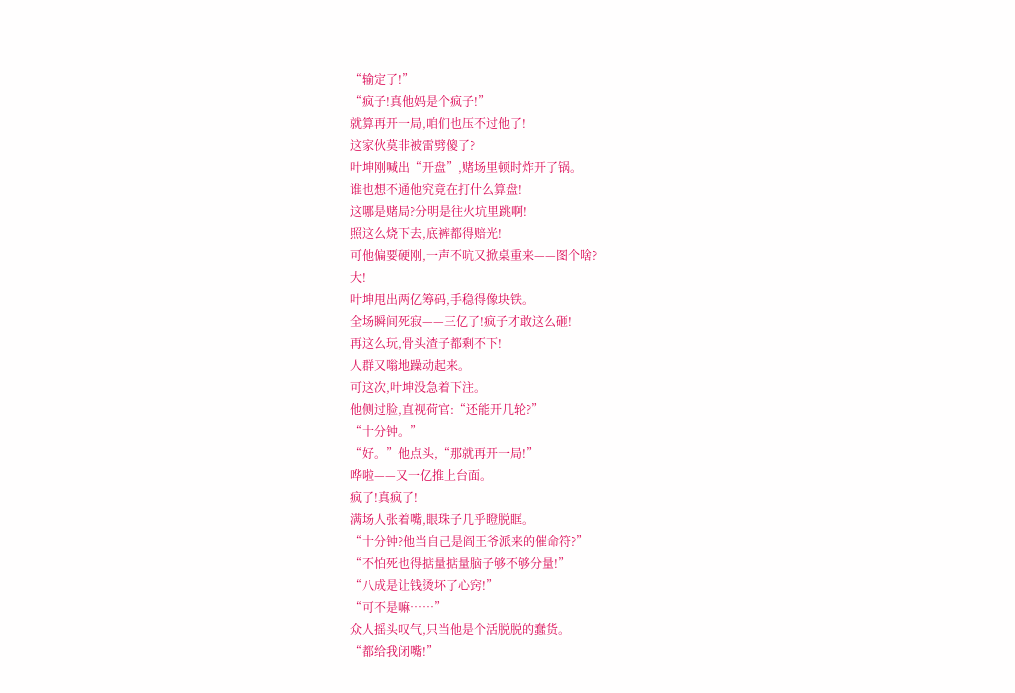“输定了!”
“疯子!真他妈是个疯子!”
就算再开一局,咱们也压不过他了!
这家伙莫非被雷劈傻了?
叶坤刚喊出“开盘”,赌场里顿时炸开了锅。
谁也想不通他究竟在打什么算盘!
这哪是赌局?分明是往火坑里跳啊!
照这么烧下去,底裤都得赔光!
可他偏要硬刚,一声不吭又掀桌重来——图个啥?
大!
叶坤甩出两亿筹码,手稳得像块铁。
全场瞬间死寂——三亿了!疯子才敢这么砸!
再这么玩,骨头渣子都剩不下!
人群又嗡地躁动起来。
可这次,叶坤没急着下注。
他侧过脸,直视荷官:“还能开几轮?”
“十分钟。”
“好。”他点头,“那就再开一局!”
哗啦——又一亿推上台面。
疯了!真疯了!
满场人张着嘴,眼珠子几乎瞪脱眶。
“十分钟?他当自己是阎王爷派来的催命符?”
“不怕死也得掂量掂量脑子够不够分量!”
“八成是让钱烫坏了心窍!”
“可不是嘛……”
众人摇头叹气,只当他是个活脱脱的蠢货。
“都给我闭嘴!”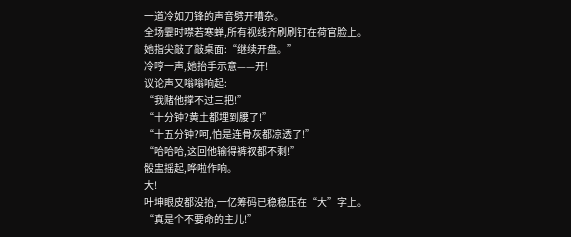一道冷如刀锋的声音劈开嘈杂。
全场霎时噤若寒蝉,所有视线齐刷刷钉在荷官脸上。
她指尖敲了敲桌面:“继续开盘。”
冷哼一声,她抬手示意——开!
议论声又嗡嗡响起:
“我赌他撑不过三把!”
“十分钟?黄土都埋到腰了!”
“十五分钟?呵,怕是连骨灰都凉透了!”
“哈哈哈,这回他输得裤衩都不剩!”
骰盅摇起,哗啦作响。
大!
叶坤眼皮都没抬,一亿筹码已稳稳压在“大”字上。
“真是个不要命的主儿!”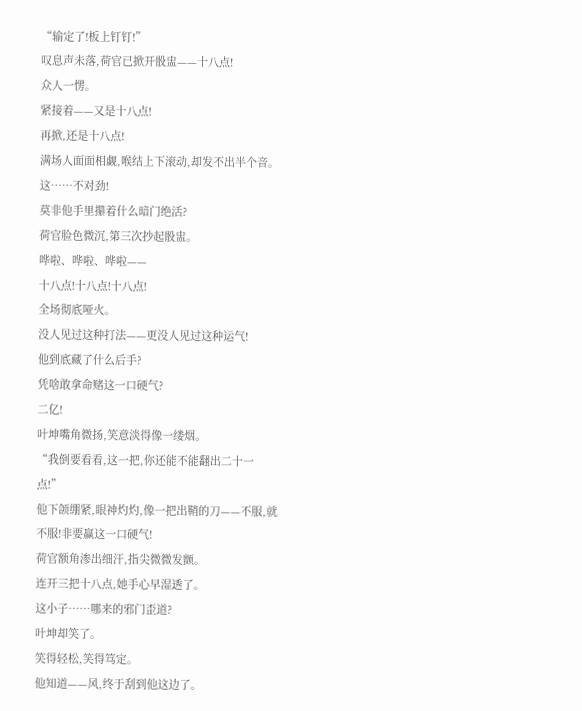“输定了!板上钉钉!”
叹息声未落,荷官已掀开骰盅——十八点!
众人一愣。
紧接着——又是十八点!
再掀,还是十八点!
满场人面面相觑,喉结上下滚动,却发不出半个音。
这……不对劲!
莫非他手里攥着什么暗门绝活?
荷官脸色微沉,第三次抄起骰盅。
哗啦、哗啦、哗啦——
十八点!十八点!十八点!
全场彻底哑火。
没人见过这种打法——更没人见过这种运气!
他到底藏了什么后手?
凭啥敢拿命赌这一口硬气?
二亿!
叶坤嘴角微扬,笑意淡得像一缕烟。
“我倒要看看,这一把,你还能不能翻出二十一点!”
他下颌绷紧,眼神灼灼,像一把出鞘的刀——不服,就不服!非要赢这一口硬气!
荷官额角渗出细汗,指尖微微发颤。
连开三把十八点,她手心早湿透了。
这小子……哪来的邪门歪道?
叶坤却笑了。
笑得轻松,笑得笃定。
他知道——风,终于刮到他这边了。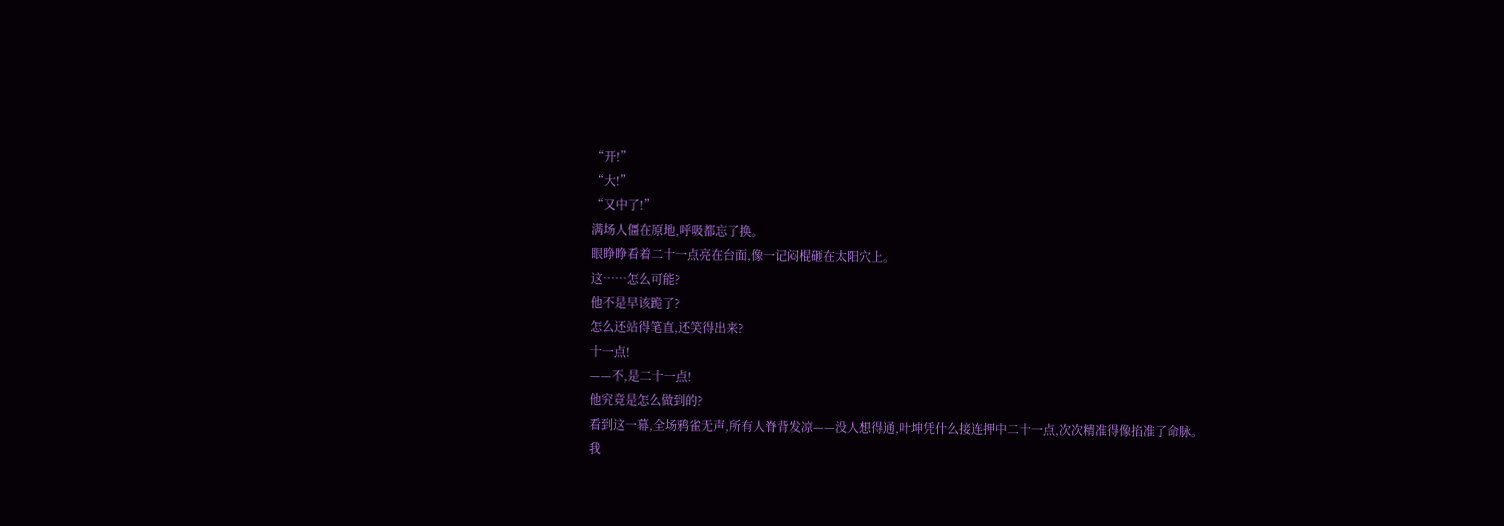“开!”
“大!”
“又中了!”
满场人僵在原地,呼吸都忘了换。
眼睁睁看着二十一点亮在台面,像一记闷棍砸在太阳穴上。
这……怎么可能?
他不是早该跪了?
怎么还站得笔直,还笑得出来?
十一点!
——不,是二十一点!
他究竟是怎么做到的?
看到这一幕,全场鸦雀无声,所有人脊背发凉——没人想得通,叶坤凭什么接连押中二十一点,次次精准得像掐准了命脉。
我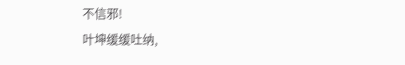不信邪!
叶坤缓缓吐纳,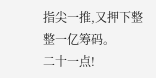指尖一推,又押下整整一亿筹码。
二十一点!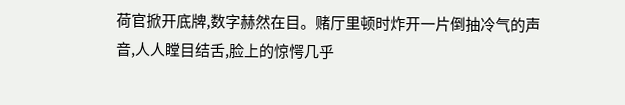荷官掀开底牌,数字赫然在目。赌厅里顿时炸开一片倒抽冷气的声音,人人瞠目结舌,脸上的惊愕几乎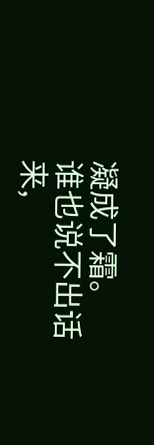凝成了霜。
谁也说不出话来,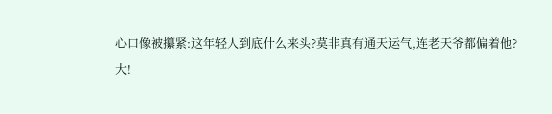心口像被攥紧:这年轻人到底什么来头?莫非真有通天运气,连老天爷都偏着他?
大!